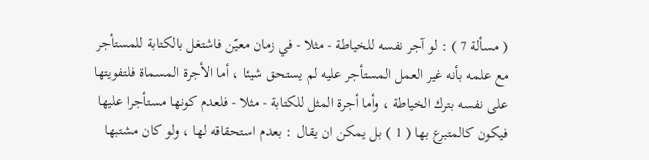( مسألة 7 ) : لو آجر نفسه للخياطة - مثلا - في زمان معيّن فاشتغل بالكتابة للمستأجر مع علمه بأنه غير العمل المستأجر عليه لم يستحق شيئا ، أما الأجرة المسماة فلتفويتها على نفسه بترك الخياطة ، وأما أجرة المثل للكتابة - مثلا - فلعدم كونها مستأجرا عليها فيكون كالمتبرع بها ( 1 ) بل يمكن ان يقال : بعدم استحقاقه لها ، ولو كان مشتبها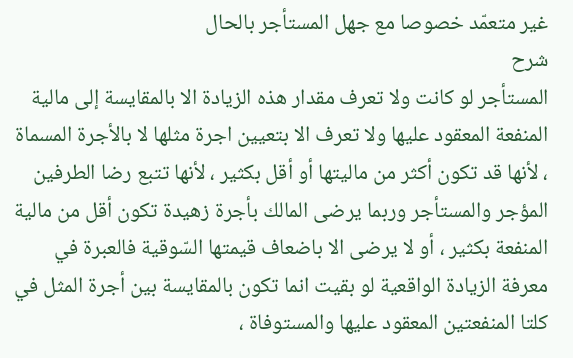غير متعمّد خصوصا مع جهل المستأجر بالحال
شرح
المستأجر لو كانت ولا تعرف مقدار هذه الزيادة الا بالمقايسة إلى مالية المنفعة المعقود عليها ولا تعرف الا بتعيين اجرة مثلها لا بالأجرة المسماة ، لأنها قد تكون أكثر من ماليتها أو أقل بكثير ، لأنها تتبع رضا الطرفين المؤجر والمستأجر وربما يرضى المالك بأجرة زهيدة تكون أقل من مالية المنفعة بكثير ، أو لا يرضى الا باضعاف قيمتها السّوقية فالعبرة في معرفة الزيادة الواقعية لو بقيت انما تكون بالمقايسة بين أجرة المثل في كلتا المنفعتين المعقود عليها والمستوفاة ،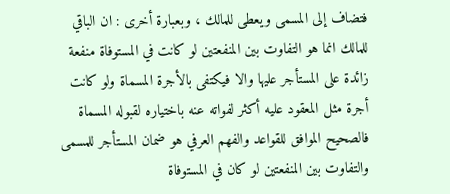فتضاف إلى المسمى ويعطى للمالك ، وبعبارة أخرى : ان الباقي للمالك انما هو التفاوت بين المنفعتين لو كانت في المستوفاة منفعة زائدة على المستأجر عليها والا فيكتفى بالأجرة المسماة ولو كانت أجرة مثل المعقود عليه أكثر لفواته عنه باختياره لقبوله المسماة
فالصحيح الموافق للقواعد والفهم العرفي هو ضمان المستأجر للمسمى والتفاوت بين المنفعتين لو كان في المستوفاة